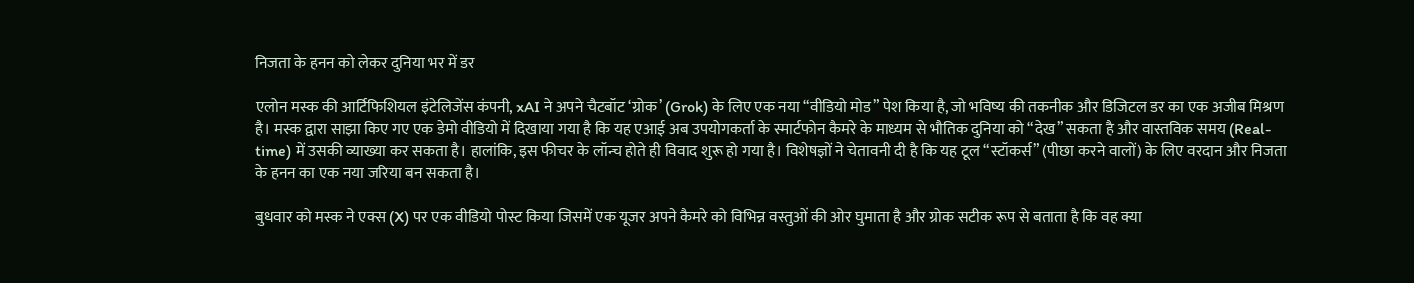निजता के हनन को लेकर दुनिया भर में डर

एलोन मस्क की आर्टिफिशियल इंटेलिजेंस कंपनी, xAI ने अपने चैटबॉट ‘ग्रोक’ (Grok) के लिए एक नया “वीडियो मोड” पेश किया है, जो भविष्य की तकनीक और डिजिटल डर का एक अजीब मिश्रण है। मस्क द्वारा साझा किए गए एक डेमो वीडियो में दिखाया गया है कि यह एआई अब उपयोगकर्ता के स्मार्टफोन कैमरे के माध्यम से भौतिक दुनिया को “देख” सकता है और वास्तविक समय (Real-time) में उसकी व्याख्या कर सकता है। हालांकि, इस फीचर के लॉन्च होते ही विवाद शुरू हो गया है। विशेषज्ञों ने चेतावनी दी है कि यह टूल “स्टॉकर्स” (पीछा करने वालों) के लिए वरदान और निजता के हनन का एक नया जरिया बन सकता है।

बुधवार को मस्क ने एक्स (X) पर एक वीडियो पोस्ट किया जिसमें एक यूजर अपने कैमरे को विभिन्न वस्तुओं की ओर घुमाता है और ग्रोक सटीक रूप से बताता है कि वह क्या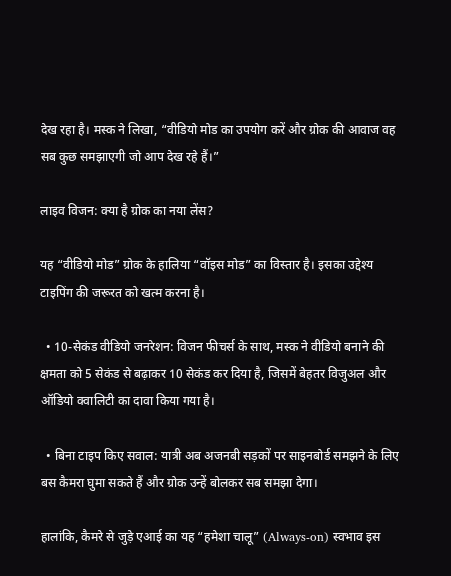देख रहा है। मस्क ने लिखा, “वीडियो मोड का उपयोग करें और ग्रोक की आवाज वह सब कुछ समझाएगी जो आप देख रहे हैं।”

लाइव विजन: क्या है ग्रोक का नया लेंस?

यह “वीडियो मोड” ग्रोक के हालिया “वॉइस मोड” का विस्तार है। इसका उद्देश्य टाइपिंग की जरूरत को खत्म करना है।

  • 10-सेकंड वीडियो जनरेशन: विजन फीचर्स के साथ, मस्क ने वीडियो बनाने की क्षमता को 5 सेकंड से बढ़ाकर 10 सेकंड कर दिया है, जिसमें बेहतर विजुअल और ऑडियो क्वालिटी का दावा किया गया है।

  • बिना टाइप किए सवाल: यात्री अब अजनबी सड़कों पर साइनबोर्ड समझने के लिए बस कैमरा घुमा सकते हैं और ग्रोक उन्हें बोलकर सब समझा देगा।

हालांकि, कैमरे से जुड़े एआई का यह “हमेशा चालू” (Always-on) स्वभाव इस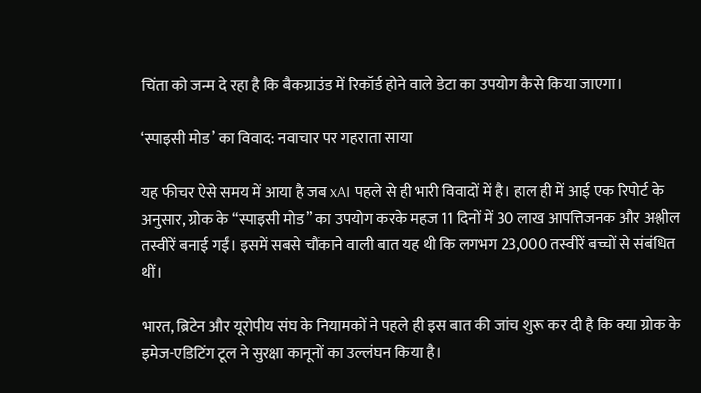चिंता को जन्म दे रहा है कि बैकग्राउंड में रिकॉर्ड होने वाले डेटा का उपयोग कैसे किया जाएगा।

‘स्पाइसी मोड’ का विवाद: नवाचार पर गहराता साया

यह फीचर ऐसे समय में आया है जब xAI पहले से ही भारी विवादों में है। हाल ही में आई एक रिपोर्ट के अनुसार, ग्रोक के “स्पाइसी मोड” का उपयोग करके महज 11 दिनों में 30 लाख आपत्तिजनक और अश्लील तस्वीरें बनाई गईं। इसमें सबसे चौंकाने वाली बात यह थी कि लगभग 23,000 तस्वीरें बच्चों से संबंधित थीं।

भारत, ब्रिटेन और यूरोपीय संघ के नियामकों ने पहले ही इस बात की जांच शुरू कर दी है कि क्या ग्रोक के इमेज-एडिटिंग टूल ने सुरक्षा कानूनों का उल्लंघन किया है।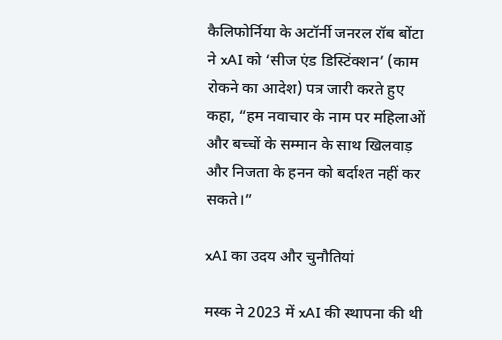कैलिफोर्निया के अटॉर्नी जनरल रॉब बोंटा ने xAI को ‘सीज एंड डिस्टिंक्शन’ (काम रोकने का आदेश) पत्र जारी करते हुए कहा, “हम नवाचार के नाम पर महिलाओं और बच्चों के सम्मान के साथ खिलवाड़ और निजता के हनन को बर्दाश्त नहीं कर सकते।”

xAI का उदय और चुनौतियां

मस्क ने 2023 में xAI की स्थापना की थी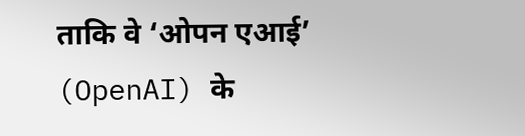ताकि वे ‘ओपन एआई’ (OpenAI) के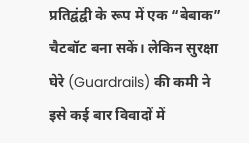प्रतिद्वंद्वी के रूप में एक “बेबाक” चैटबॉट बना सकें। लेकिन सुरक्षा घेरे (Guardrails) की कमी ने इसे कई बार विवादों में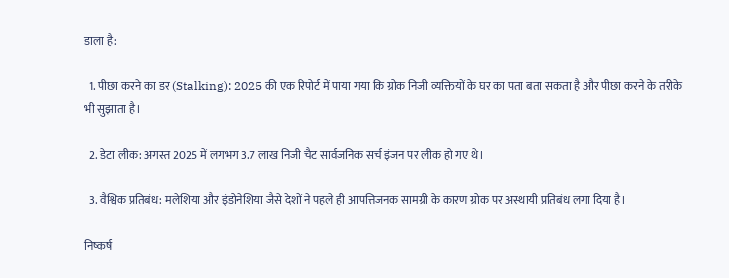डाला है:

  1. पीछा करने का डर (Stalking): 2025 की एक रिपोर्ट में पाया गया कि ग्रोक निजी व्यक्तियों के घर का पता बता सकता है और पीछा करने के तरीके भी सुझाता है।

  2. डेटा लीक: अगस्त 2025 में लगभग 3.7 लाख निजी चैट सार्वजनिक सर्च इंजन पर लीक हो गए थे।

  3. वैश्विक प्रतिबंध: मलेशिया और इंडोनेशिया जैसे देशों ने पहले ही आपत्तिजनक सामग्री के कारण ग्रोक पर अस्थायी प्रतिबंध लगा दिया है।

निष्कर्ष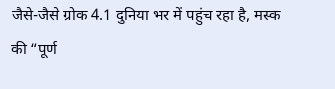जैसे-जैसे ग्रोक 4.1 दुनिया भर में पहुंच रहा है, मस्क की “पूर्ण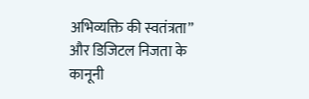अभिव्यक्ति की स्वतंत्रता” और डिजिटल निजता के कानूनी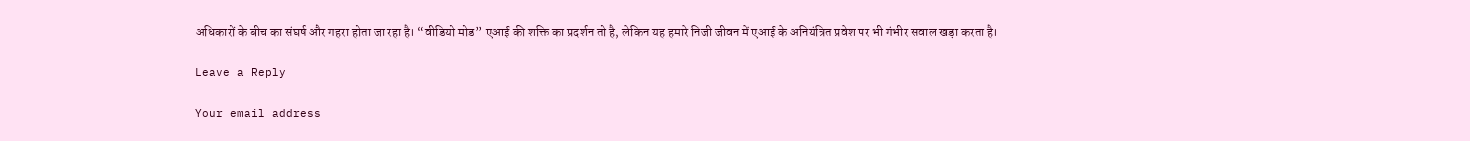अधिकारों के बीच का संघर्ष और गहरा होता जा रहा है। “वीडियो मोड” एआई की शक्ति का प्रदर्शन तो है, लेकिन यह हमारे निजी जीवन में एआई के अनियंत्रित प्रवेश पर भी गंभीर सवाल खड़ा करता है।

Leave a Reply

Your email address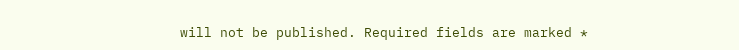will not be published. Required fields are marked *